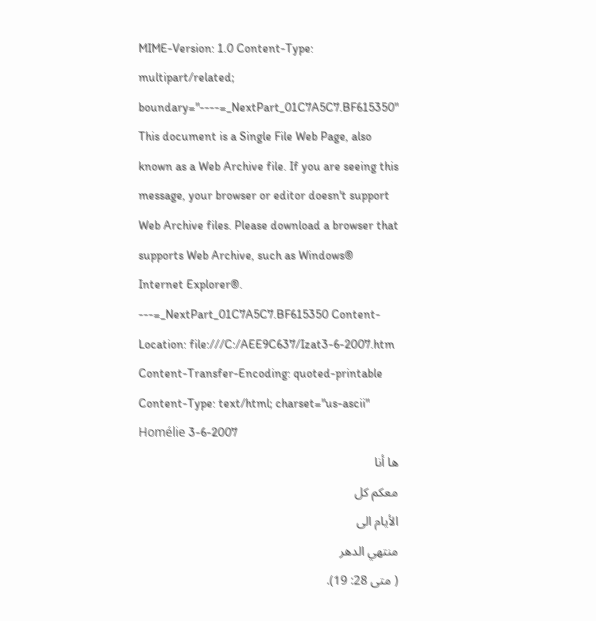MIME-Version: 1.0 Content-Type: multipart/related; boundary="----=_NextPart_01C7A5C7.BF615350" This document is a Single File Web Page, also known as a Web Archive file. If you are seeing this message, your browser or editor doesn't support Web Archive files. Please download a browser that supports Web Archive, such as Windows® Internet Explorer®. ---=_NextPart_01C7A5C7.BF615350 Content-Location: file:///C:/AEE9C637/Izat3-6-2007.htm Content-Transfer-Encoding: quoted-printable Content-Type: text/html; charset="us-ascii"
Homélie 3-6-2007
ها أنا
معكم كل
الأيام الى
منتهي الدهر
( متى 28: 19).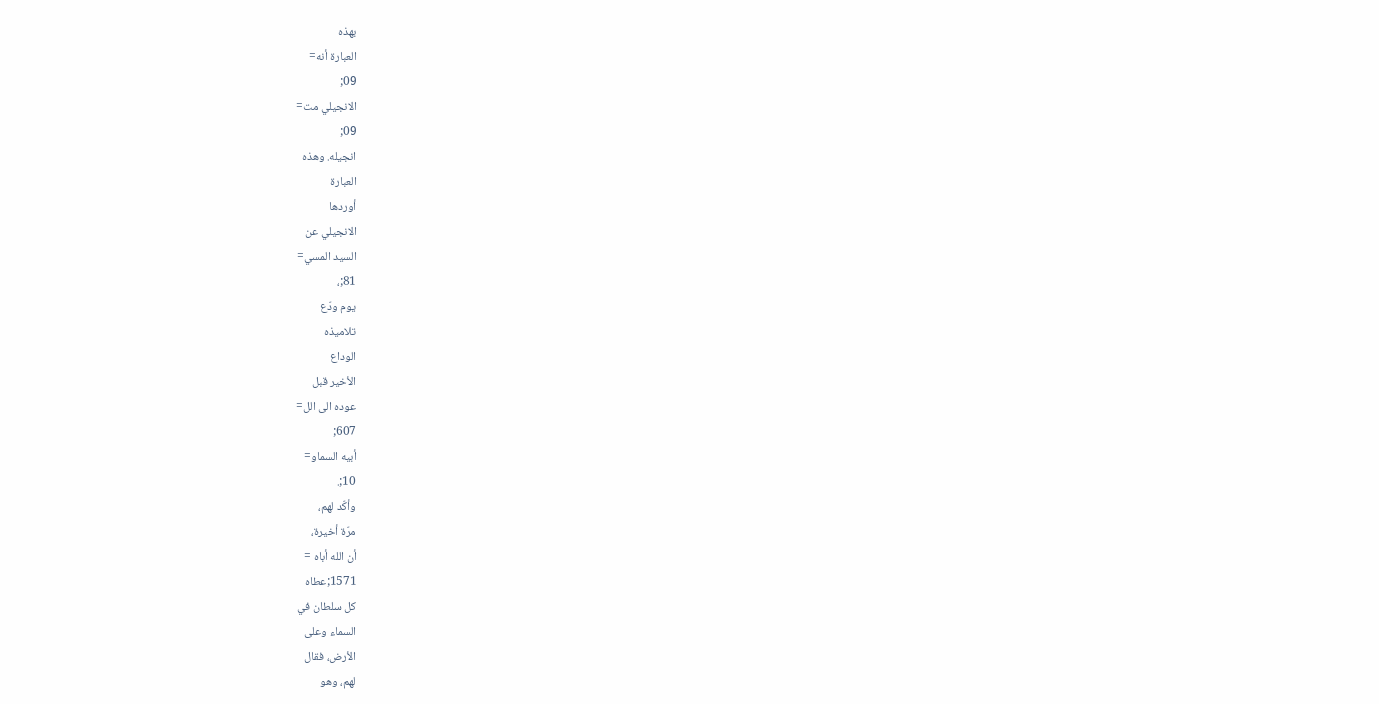بهذه
العبارة أنه=
09;
الانجيلي مت=
09;
انجيله. وهذه
العبارة
أوردها
الانجيلي عن
السيد المسي=
81;،
يوم ودّع
تلاميذه
الوداع
الأخير قبل
عوده الى الل=
607;
أبيه السماو=
10;.
وأكّد لهم،
مرّة أخيرة،
أن الله أباه =
1571;عطاه
كل سلطان في
السماء وعلى
الأرض، فقال
لهم، وهو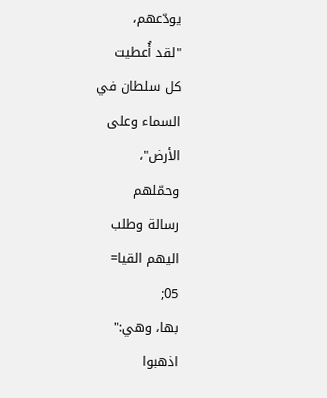يودّعهم،
"لقد أُعطيت
كل سلطان في
السماء وعلى
الأرض"،
وحمّلهم
رسالة وطلب
اليهم القيا=
05;
بها، وهي:"
اذهبوا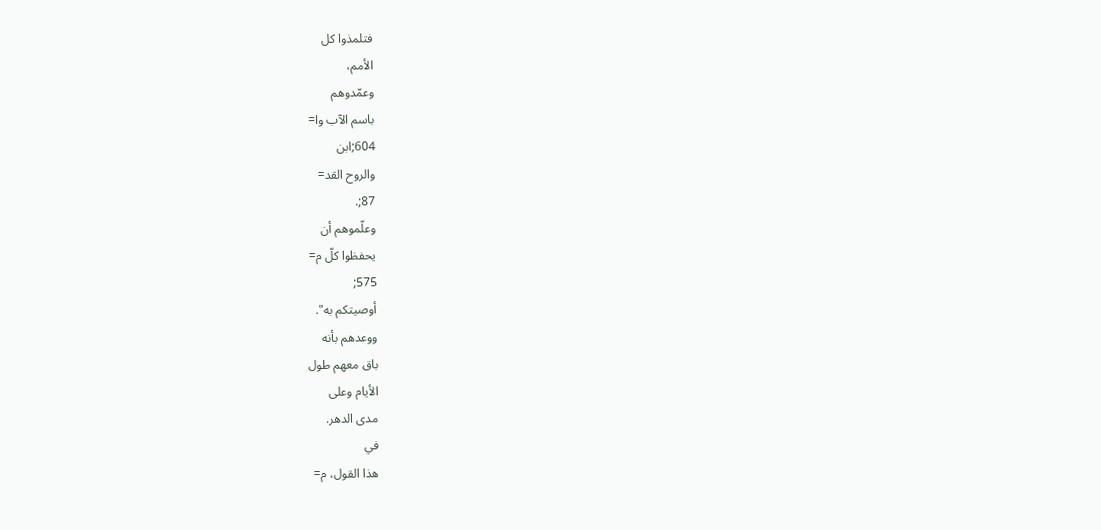فتلمذوا كل
الأمم،
وعمّدوهم
باسم الآب وا=
604;ابن
والروح القد=
87;.
وعلّموهم أن
يحفظوا كلّ م=
575;
أوصيتكم به".
ووعدهم بأنه
باق معهم طول
الأيام وعلى
مدى الدهر.
في
هذا القول، م=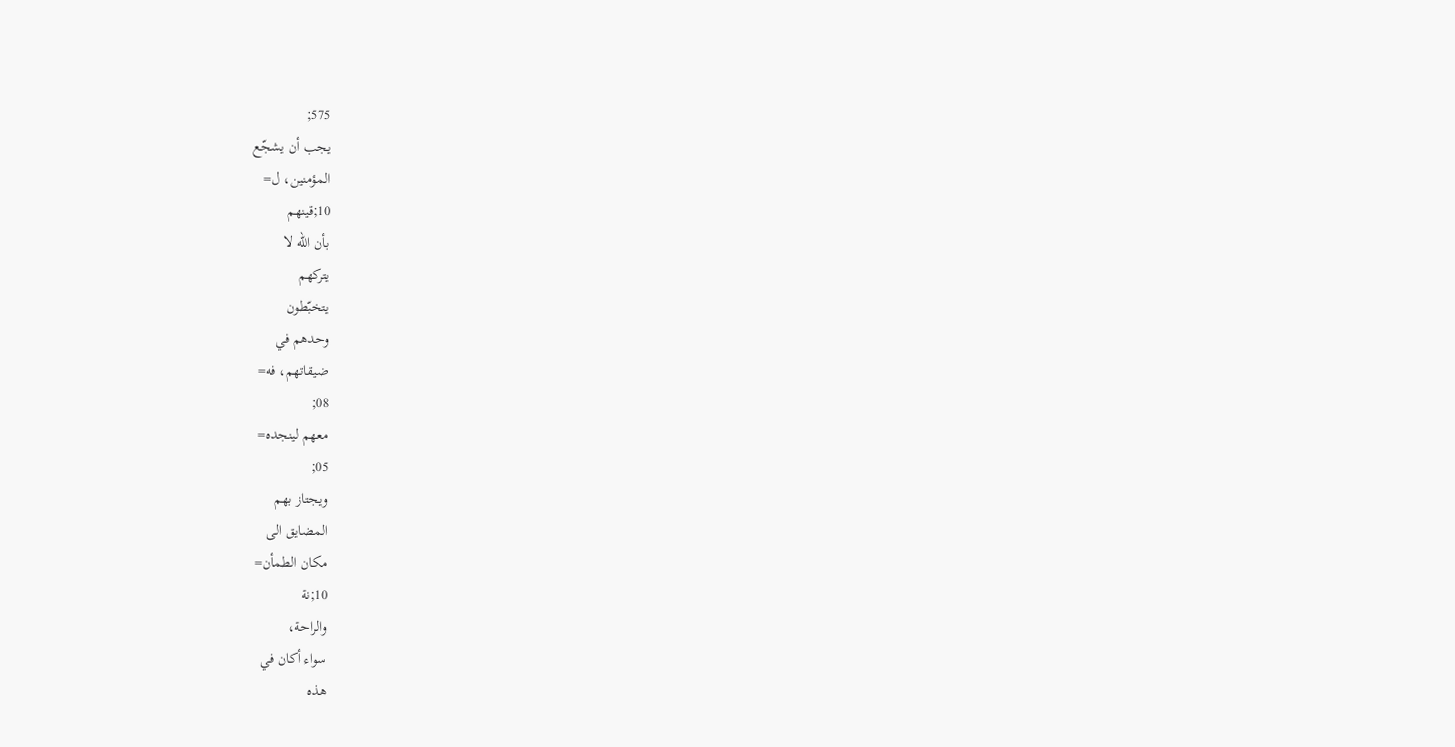575;
يجب أن يشجّع
المؤمنين، ل=
10;قينهم
بأن الله لا
يتركهم
يتخبّطون
وحدهم في
ضيقاتهم، فه=
08;
معهم لينجده=
05;
ويجتاز بهم
المضايق الى
مكان الطمأن=
10;نة
والراحة،
سواء أكان في
هذه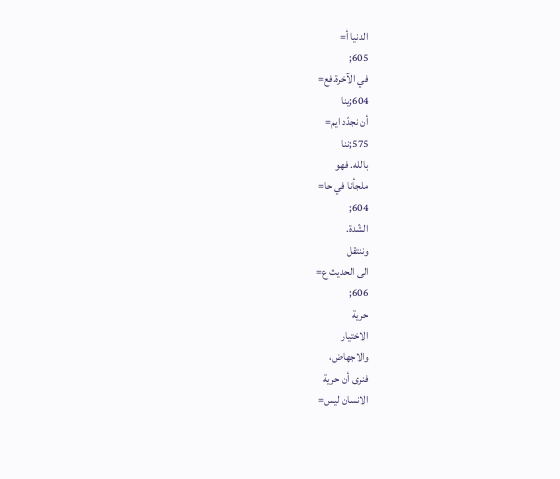الدنيا أ=
605;
في الآخرة.فع=
604;ينا
أن نجدّد ايم=
575;ننا
بالله. فهو
ملجأنا في حا=
604;
الشّدة.
وننتقل
الى الحديث ع=
606;
حرية
الاختيار
والاجهاض،
فنرى أن حرية
الانسان ليس=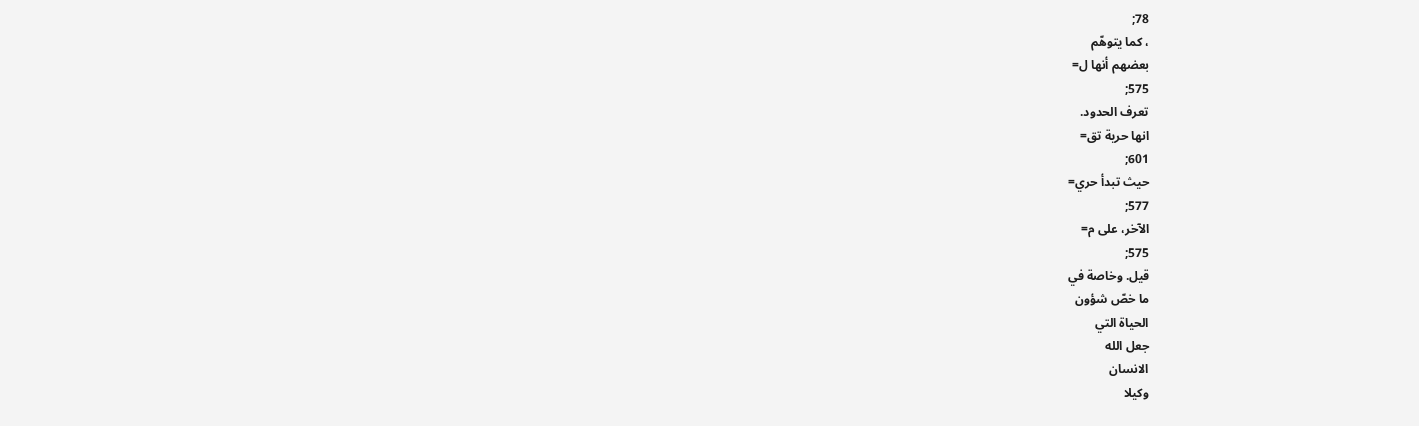78;
، كما يتوهّم
بعضهم أنها ل=
575;
تعرف الحدود.
انها حرية تق=
601;
حيث تبدأ حري=
577;
الآخر، على م=
575;
قيل. وخاصة في
ما خصّ شؤون
الحياة التي
جعل الله
الانسان
وكيلا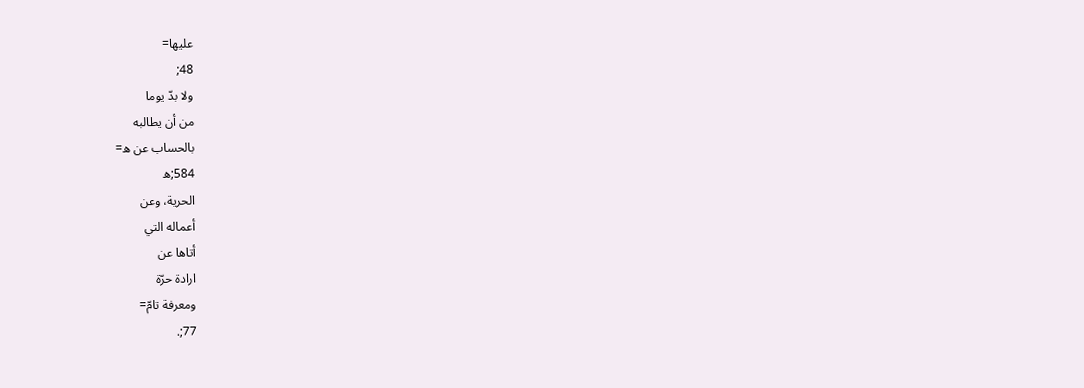عليها=
48;
ولا بدّ يوما
من أن يطالبه
بالحساب عن ه=
584;ه
الحرية، وعن
أعماله التي
أتاها عن
ارادة حرّة
ومعرفة تامّ=
77;.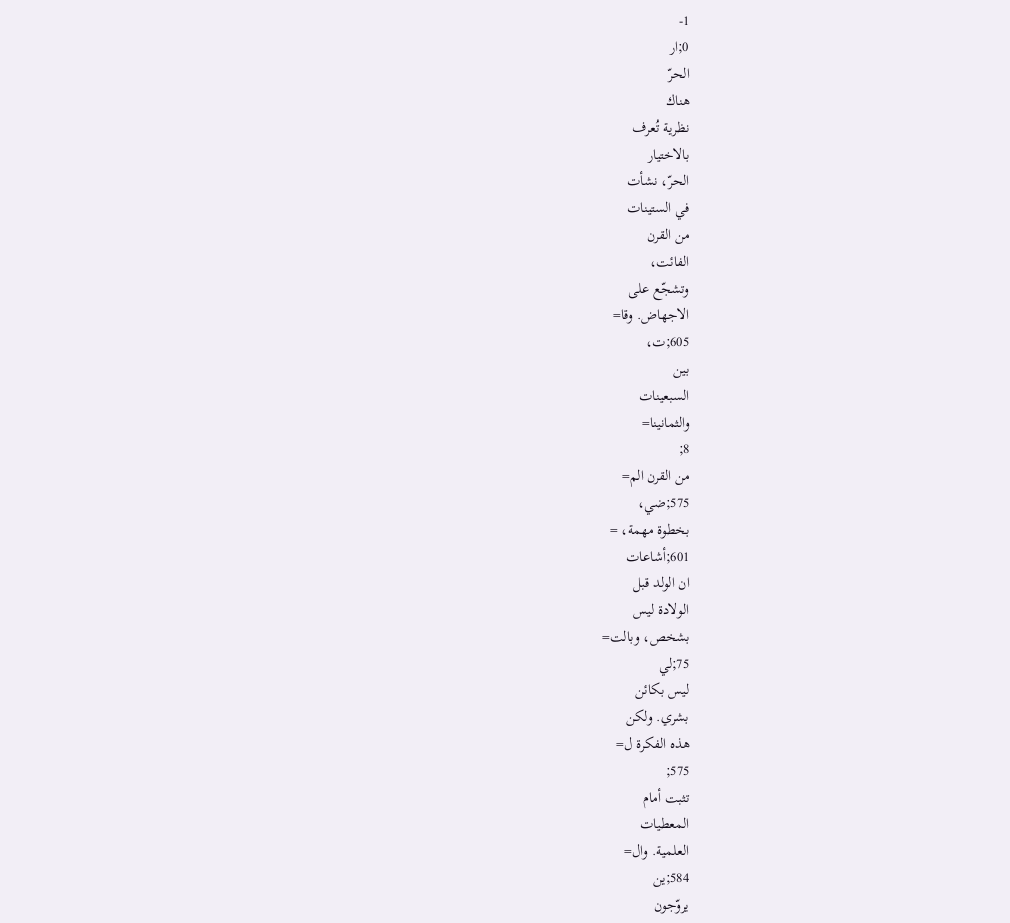1-
0;ار
الحرّ
هناك
نظرية تُعرف
بالاختيار
الحرّ، نشأت
في الستينات
من القرن
الفائت،
وتشجّع على
الاجهاض. وقا=
605;ت،
بين
السبعينات
والثمانينا=
8;
من القرن الم=
575;ضي،
بخطوة مهمة، =
601;أشاعات
ان الولد قبل
الولادة ليس
بشخص، وبالت=
75;لي
ليس بكائن
بشري. ولكن
هذه الفكرة ل=
575;
تثبت أمام
المعطيات
العلمية. وال=
584;ين
يروّجون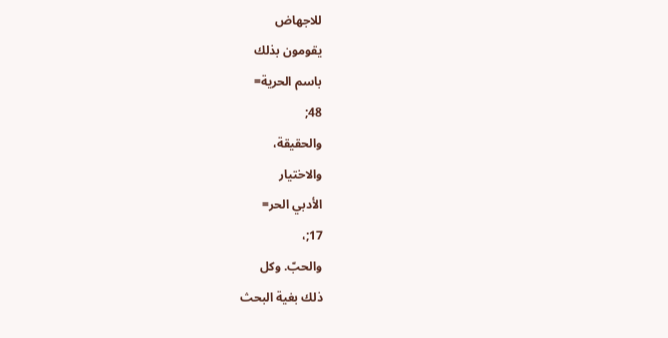للاجهاض
يقومون بذلك
باسم الحرية=
48;
والحقيقة،
والاختيار
الأدبي الحر=
17;،
والحبّ. وكل
ذلك بغية البحث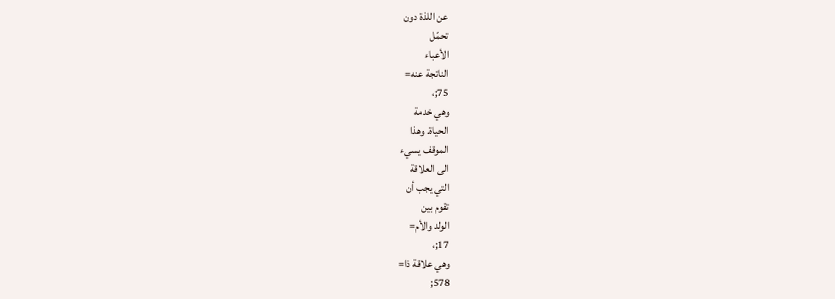عن اللذة دون
تحمّل
الأعباء
الناتجة عنه=
75;،
وهي خدمة
الحياة. وهذا
الموقف يسيء
الى العلاقة
التي يجب أن
تقوم بين
الولد والأم=
17;،
وهي علاقة ذا=
578;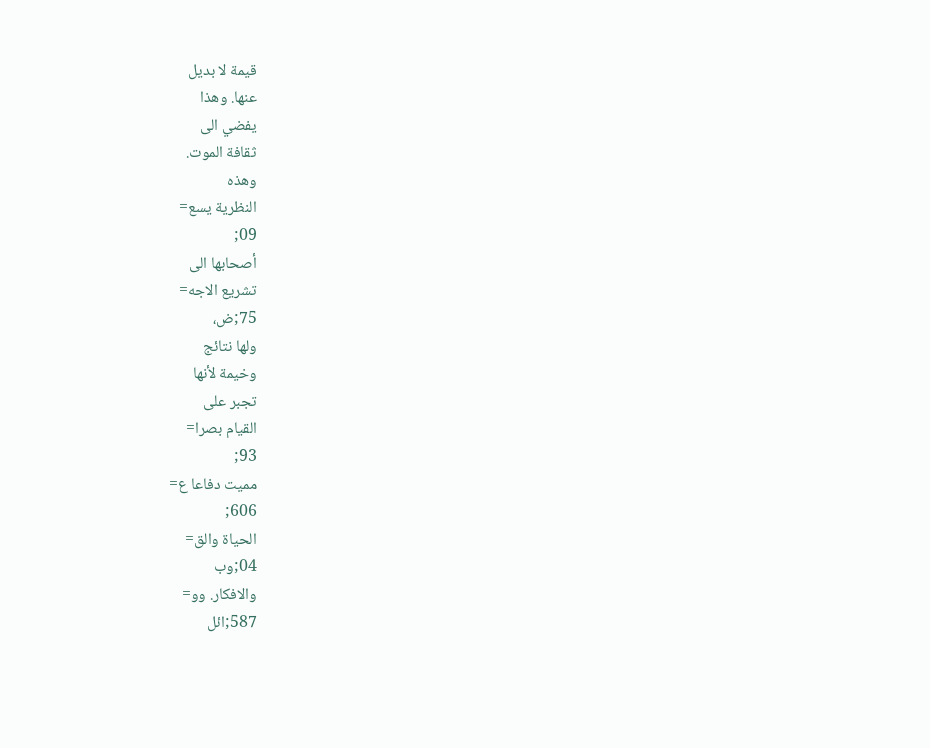قيمة لا بديل
عنها. وهذا
يفضي الى
ثقافة الموت.
وهذه
النظرية يسع=
09;
أصحابها الى
تشريع الاجه=
75;ض،
ولها نتائج
وخيمة لأنها
تجبر على
القيام بصرا=
93;
مميت دفاعا ع=
606;
الحياة والق=
04;وب
والافكار. وو=
587;ائل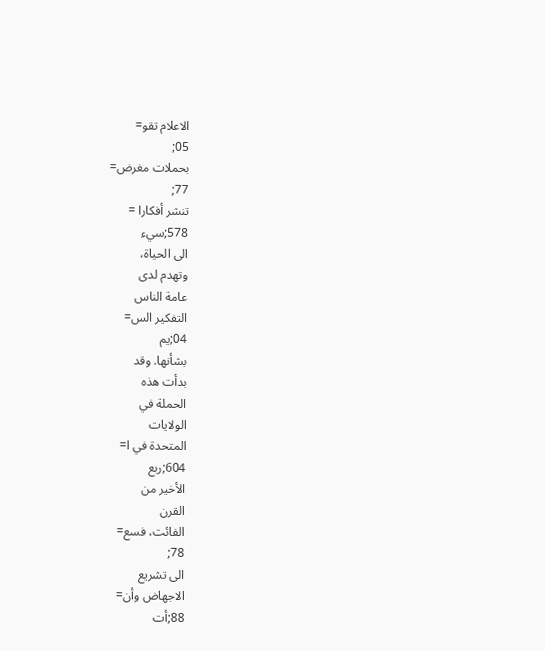الاعلام تقو=
05;
بحملات مغرض=
77;
تنشر أفكارا =
578;سيء
الى الحياة،
وتهدم لدى
عامة الناس
التفكير الس=
04;يم
بشأنها. وقد
بدأت هذه
الحملة في
الولايات
المتحدة في ا=
604;ربع
الأخير من
القرن
الفائت، فسع=
78;
الى تشريع
الاجهاض وأن=
88;أت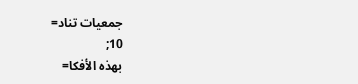جمعيات تناد=
10;
بهذه الأفكا=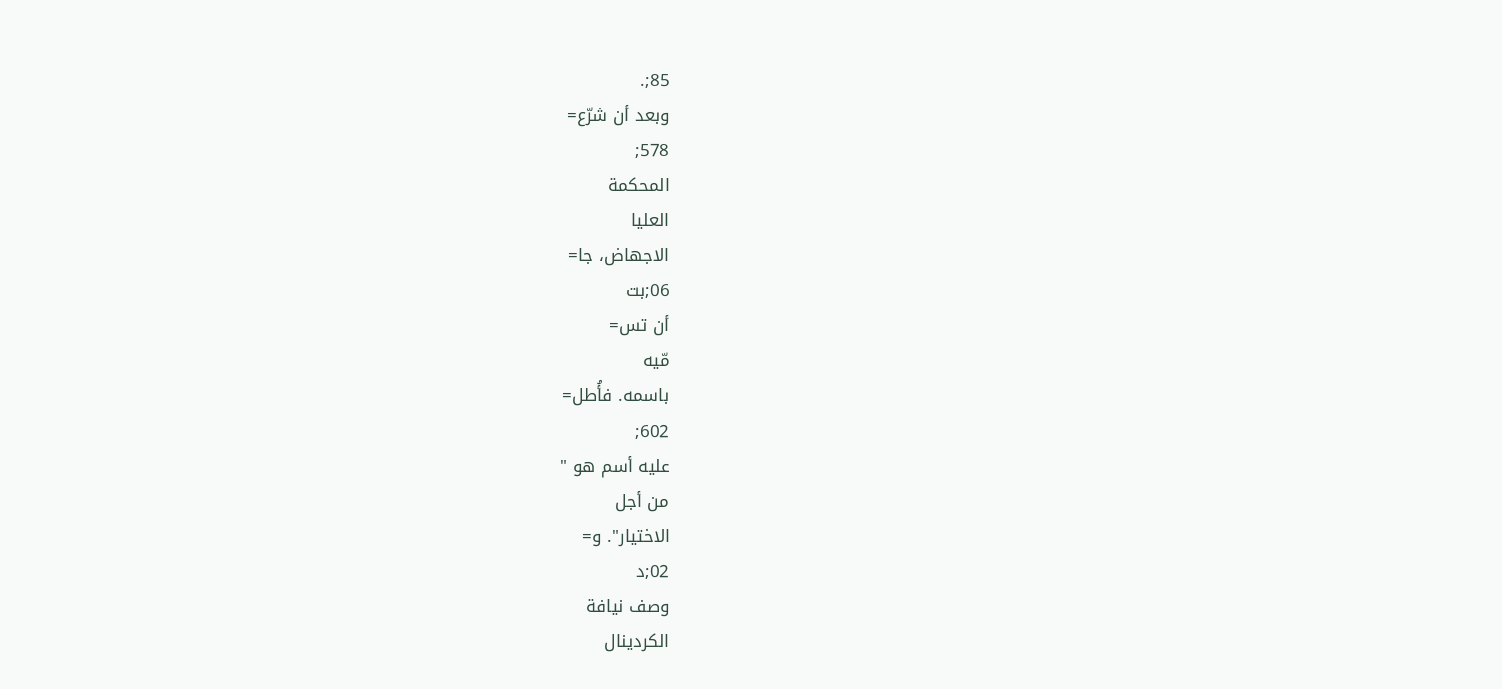85;.
وبعد أن شرّع=
578;
المحكمة
العليا
الاجهاض، جا=
06;بت
أن تس=
مّيه
باسمه. فأُطل=
602;
عليه أسم هو "
من أجل
الاختيار". و=
02;د
وصف نيافة
الكردينال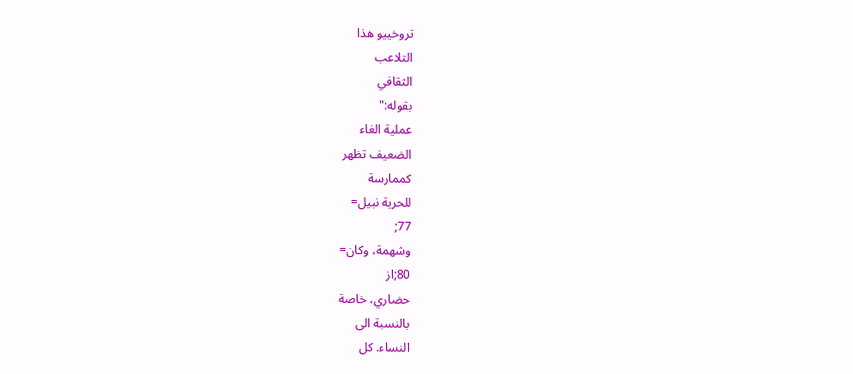تروخييو هذا
التلاعب
الثقافي
بقوله:"
عملية الغاء
الضعيف تظهر
كممارسة
للحرية نبيل=
77;
وشهمة، وكان=
80;از
حضاري، خاصة
بالنسبة الى
النساء. كل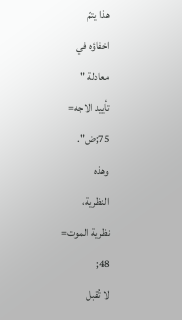هذا يتمّ
اخفاؤه في
معادلة "
تأييد الاجه=
75;ض".
وهذه
النظرية،
نظرية الموت=
48;
لا تُقبل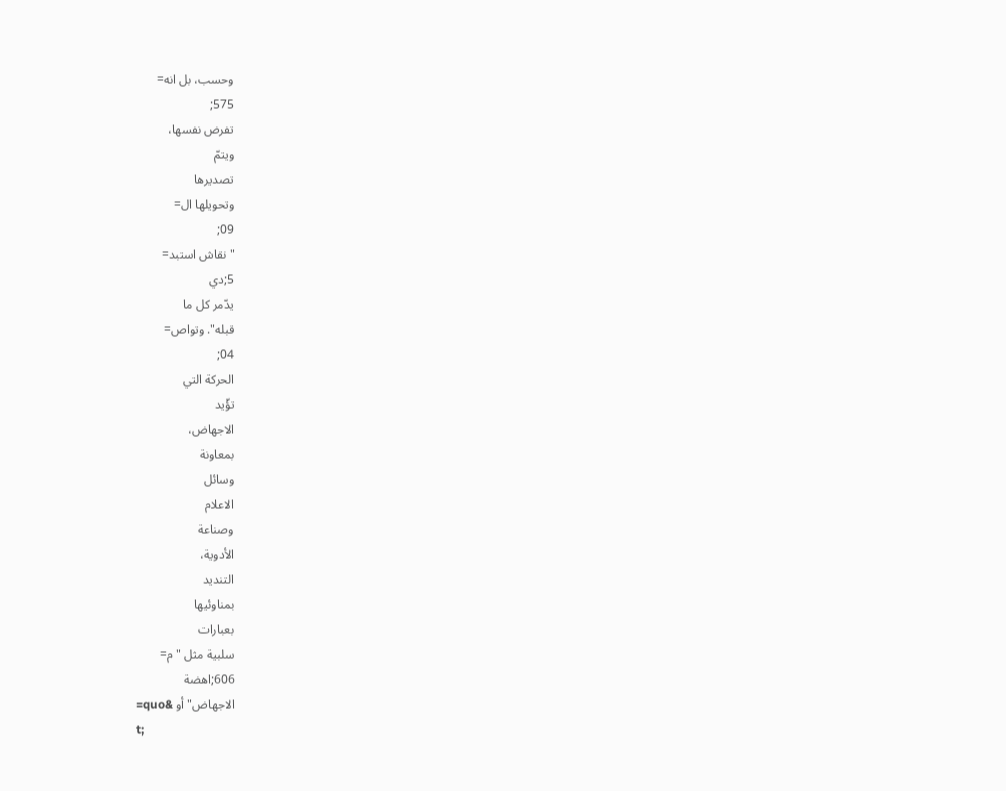وحسب، بل انه=
575;
تفرض نفسها،
ويتمّ
تصديرها
وتحويلها ال=
09;
"نقاش استبد=
5;دي
يدّمر كل ما
قبله". وتواص=
04;
الحركة التي
تؤّيد
الاجهاض،
بمعاونة
وسائل
الاعلام
وصناعة
الأدوية،
التنديد
بمناوئيها
بعبارات
سلبية مثل " م=
606;اهضة
الاجهاض" أو &quo=
t;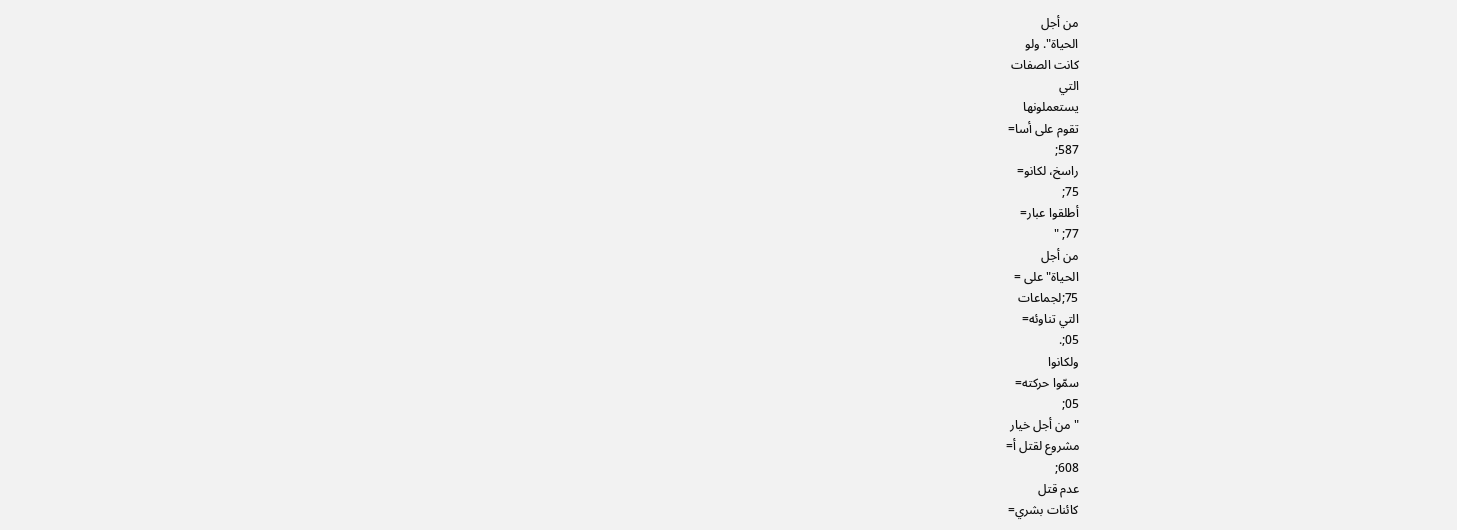من أجل
الحياة". ولو
كانت الصفات
التي
يستعملونها
تقوم على أسا=
587;
راسخ، لكانو=
75;
أطلقوا عبار=
77; "
من أجل
الحياة" على =
75;لجماعات
التي تناوئه=
05;.
ولكانوا
سمّوا حركته=
05;
" من أجل خيار
مشروع لقتل أ=
608;
عدم قتل
كائنات بشري=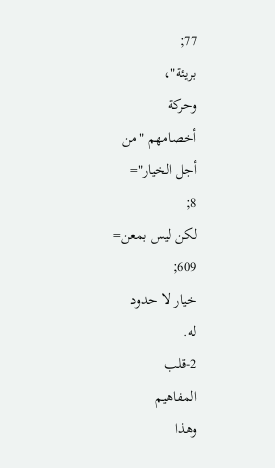77;
بريئة"،
وحركة
أخصامهم "من
أجل الخيار"=
8;
لكن ليس بمعن=
609;
خيار لا حدود
له.
2-قلب
المفاهيم
وهذا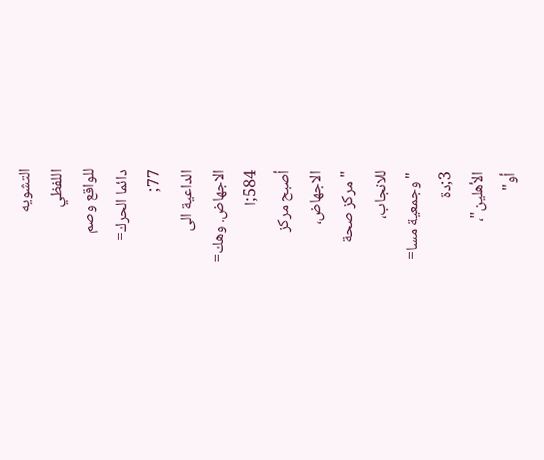التشويه
اللفظي
للواقع وصم
دائما الحرك=
77;
الداعية الى
الاجهاض. وهك=
584;ا
أصبح مركز
الاجهاض،
"مركز صحة
للانجاب،
"وجمعية مسا=
3;دة
الأهلين"،
أو"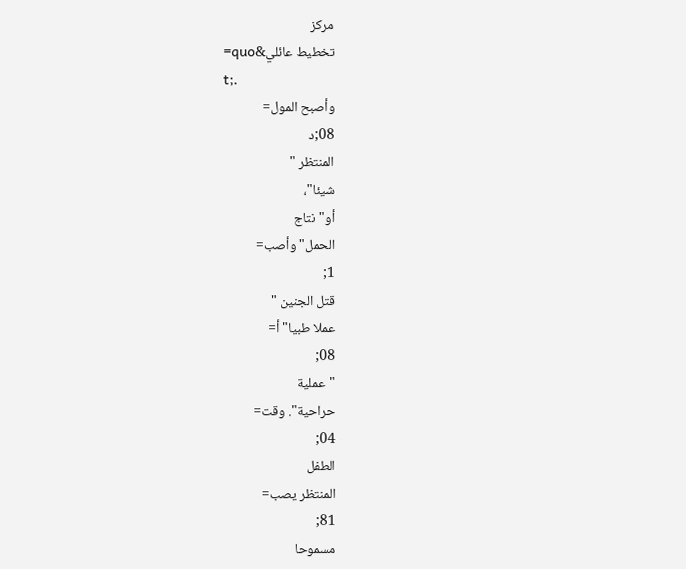مركز
تخطيط عائلي&quo=
t;.
وأصبح المول=
08;د
المنتظر "
شيئا"،
أو"نتاج
الحمل" وأصب=
1;
قتل الجنين "
عملا طبيا" أ=
08;
"عملية
حراحية". وقت=
04;
الطفل
المنتظر يصب=
81;
مسموحا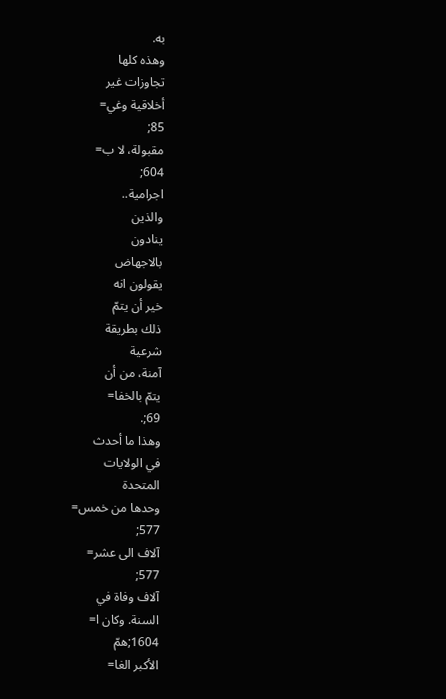به.
وهذه كلها
تجاوزات غير
أخلاقية وغي=
85;
مقبولة، لا ب=
604;
اجرامية..
والذين
ينادون
بالاجهاض
يقولون انه
خير أن يتمّ
ذلك بطريقة
شرعية
آمنة، من أن
يتمّ بالخفا=
69;.
وهذا ما أحدث
في الولايات
المتحدة
وحدها من خمس=
577;
آلاف الى عشر=
577;
آلاف وفاة في
السنة. وكان ا=
1604;همّ
الأكبر الغا=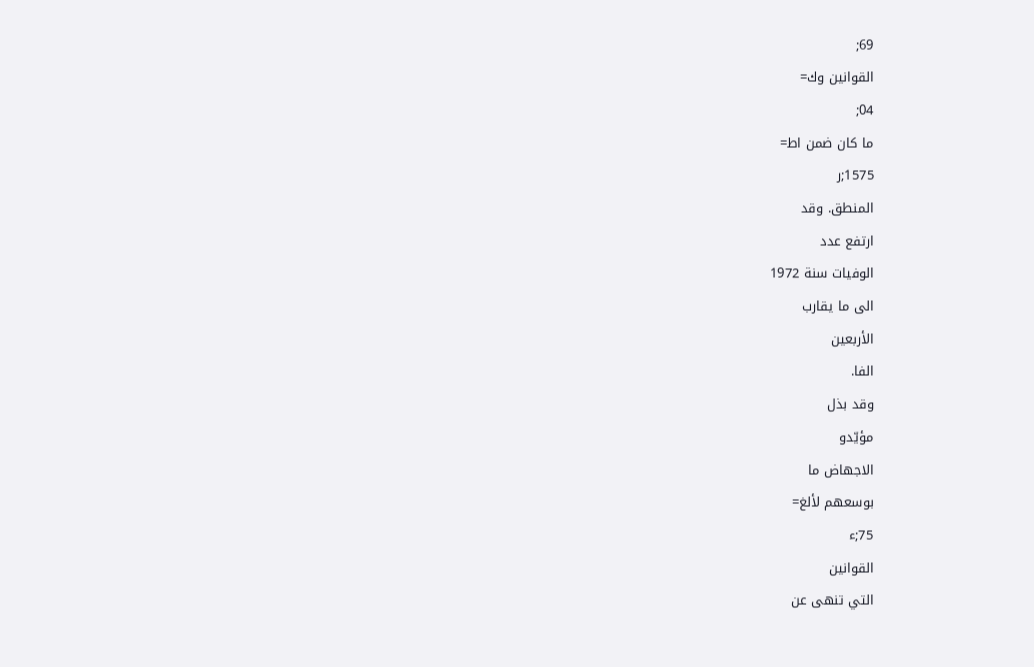69;
القوانين وك=
04;
ما كان ضمن اط=
1575;ر
المنطق. وقد
ارتفع عدد
الوفيات سنة 1972
الى ما يقارب
الأربعين
الفا.
وقد بذل
مؤيّدو
الاجهاض ما
بوسعهم لألغ=
75;ء
القوانين
التي تنهى عن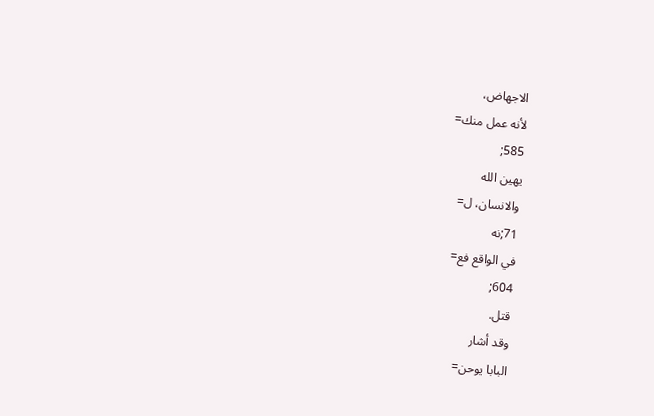الاجهاض،
لأنه عمل منك=
585;
يهين الله
والانسان، ل=
71;نه
في الواقع فع=
604;
قتل.
وقد أشار
البابا يوحن=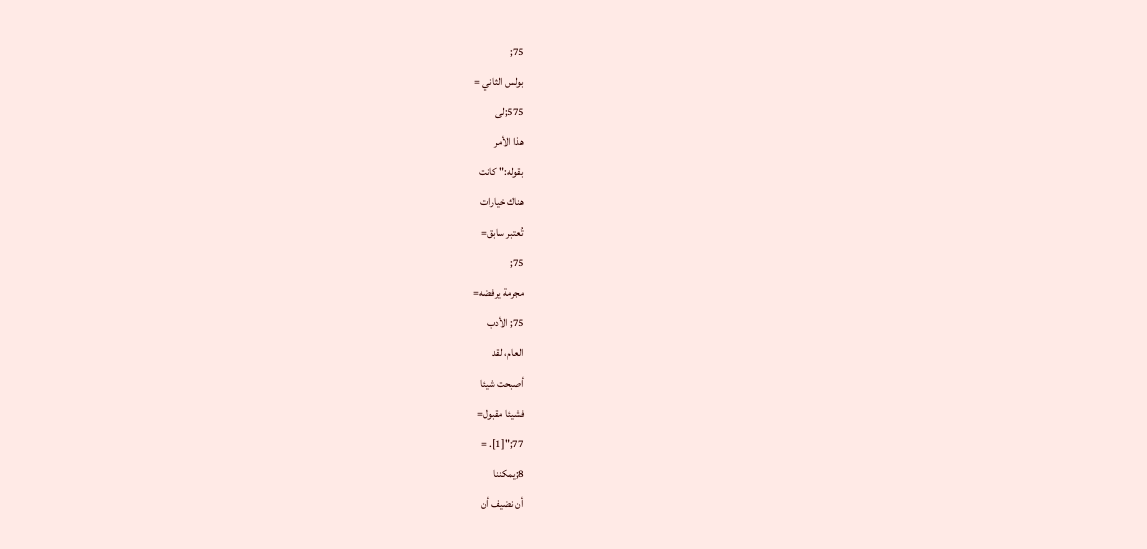75;
بولس الثاني =
575;لى
هذا الأمر
بقوله:" كانت
هناك خيارات
تُعتبر سابق=
75;
مجرمة يرفضه=
75; الأدب
العام، لقد
أصبحت شيئا
فشيئا مقبول=
77;"[1]. =
8;يمكننا
أن نضيف أن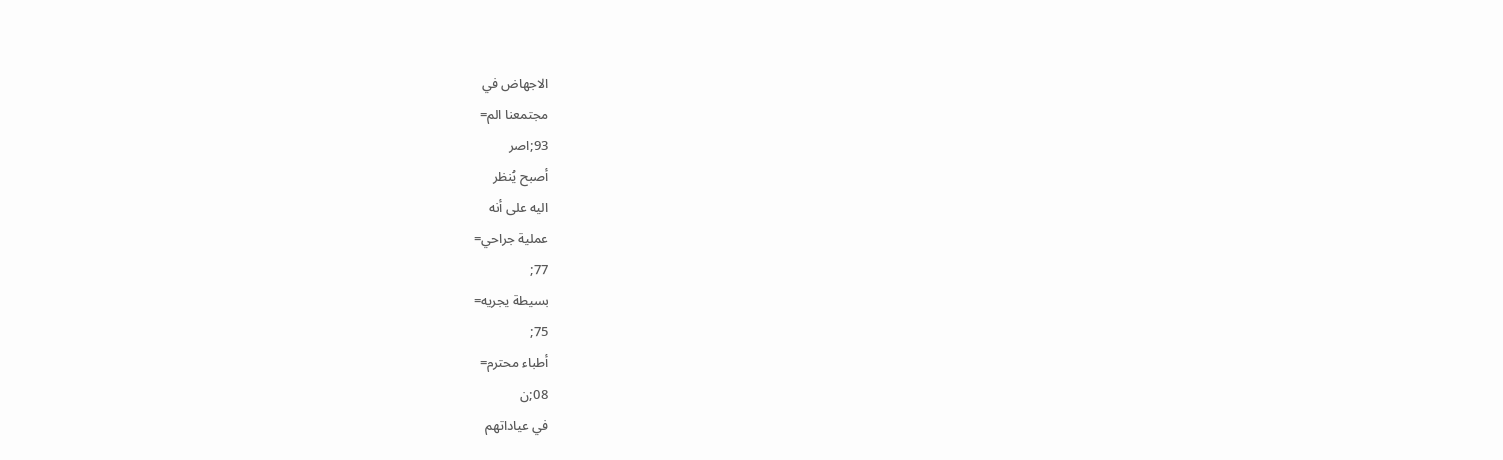الاجهاض في
مجتمعنا الم=
93;اصر
أصبح يُنظر
اليه على أنه
عملية جراحي=
77;
بسيطة يجريه=
75;
أطباء محترم=
08;ن
في عياداتهم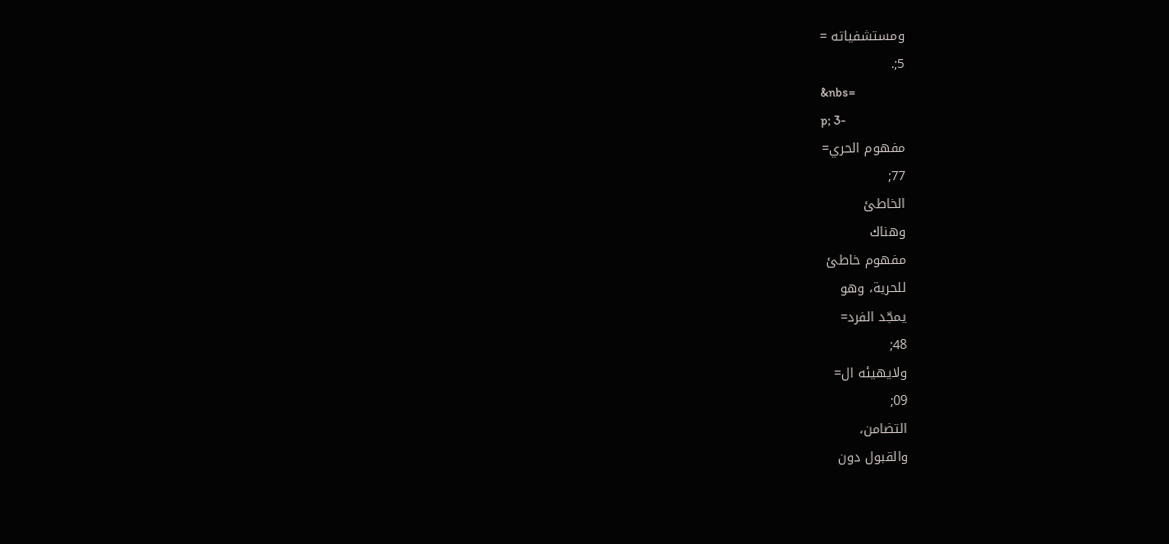ومستشفياته =
5;.
&nbs=
p; 3-
مفهوم الحري=
77;
الخاطئ
وهناك
مفهوم خاطئ
للحرية، وهو
يمجّد الفرد=
48;
ولايهيئه ال=
09;
التضامن،
والقبول دون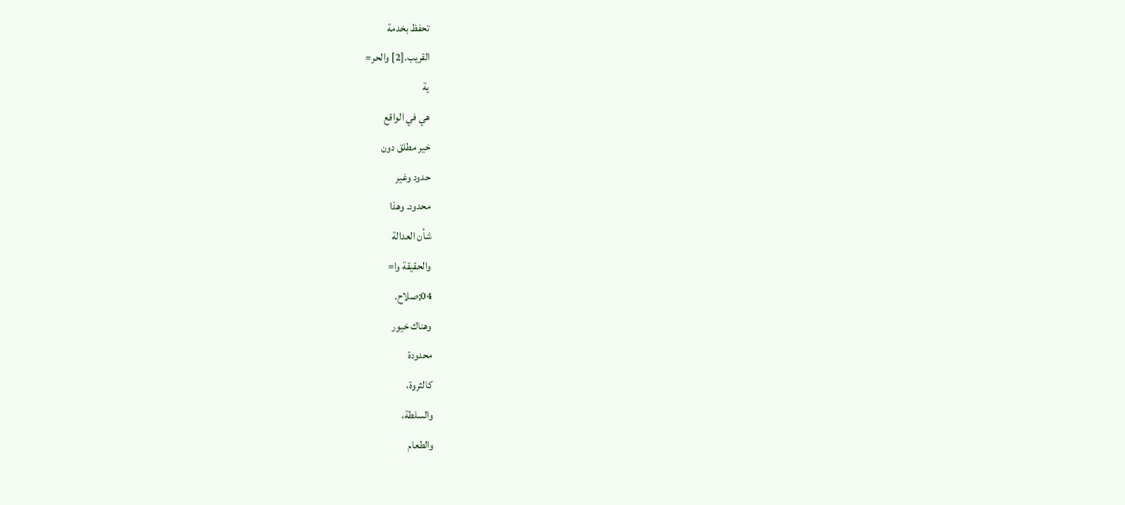تحفظ بخدمة
القريب.[2] والحر=
ية
هي في الواقع
خير مطلق دون
حدود وغير
محدود. وهذا
شأن العدالة
والحقيقة وا=
04;صلاح.
وهناك خيور
محدودة
كالثروة،
والسلطة،
والطعام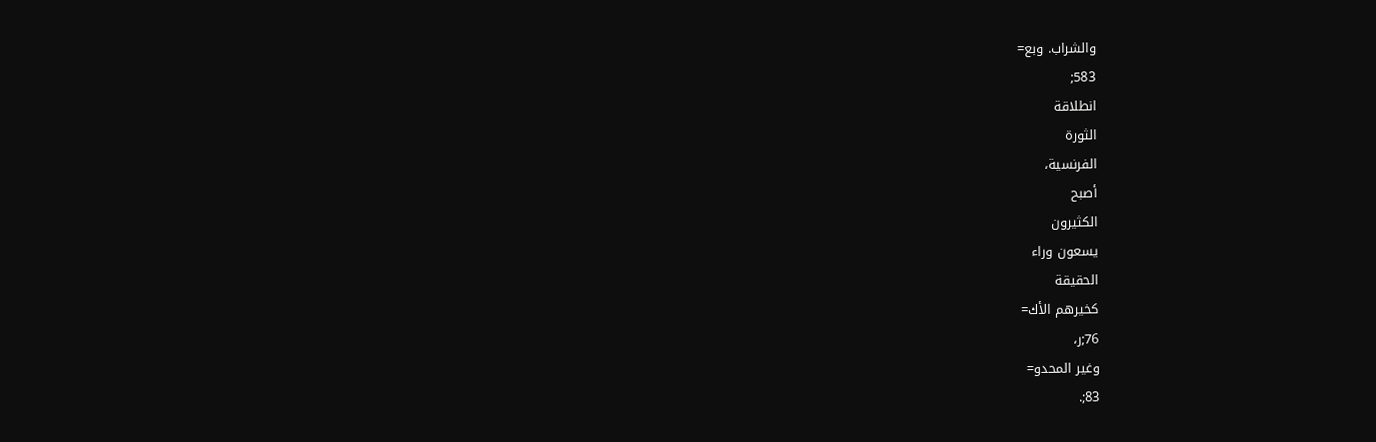والشراب. وبع=
583;
انطلاقة
الثورة
الفرنسية،
أصبح
الكثيرون
يسعون وراء
الحقيقة
كخيرهم الأك=
76;ر،
وغير المحدو=
83;.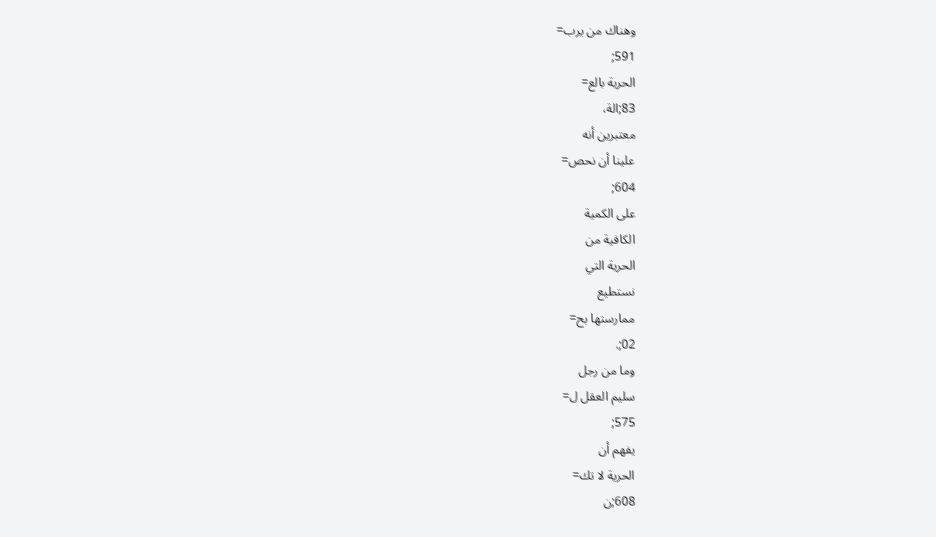وهناك من يرب=
591;
الحرية بالع=
83;الة،
معتبرين أنه
علينا أن نحص=
604;
على الكمية
الكافية من
الحرية التي
نستطيع
ممارستها بح=
02;.
وما من رجل
سليم العقل ل=
575;
يفهم أن
الحرية لا تك=
608;ن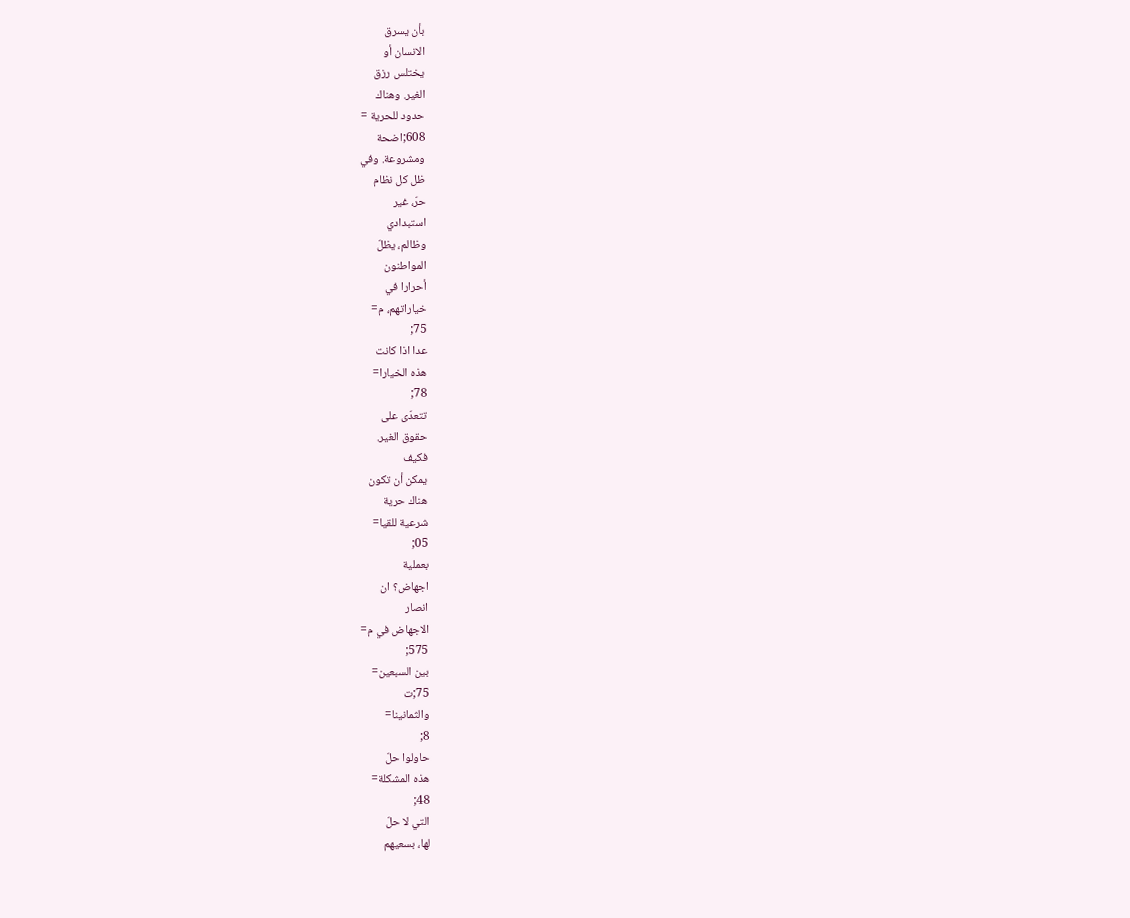بأن يسرق
الانسان أو
يختلس رزق
الغير. وهناك
حدود للحرية =
608;اضحة
ومشروعة. وفي
ظل كل نظام
حرّ، غير
استبدادي
وظالم، يظلّ
المواطنون
أحرارا في
خياراتهم، م=
75;
عدا اذا كانت
هذه الخيارا=
78;
تتعدّى على
حقوق الغير.
فكيف
يمكن أن تكون
هناك حرية
شرعية للقيا=
05;
بعملية
اجهاض؟ ان
انصار
الاجهاض في م=
575;
بين السبعين=
75;ت
والثمانينا=
8;
حاولوا حلّ
هذه المشكلة=
48;
التي لا حلّ
لها، بسعيهم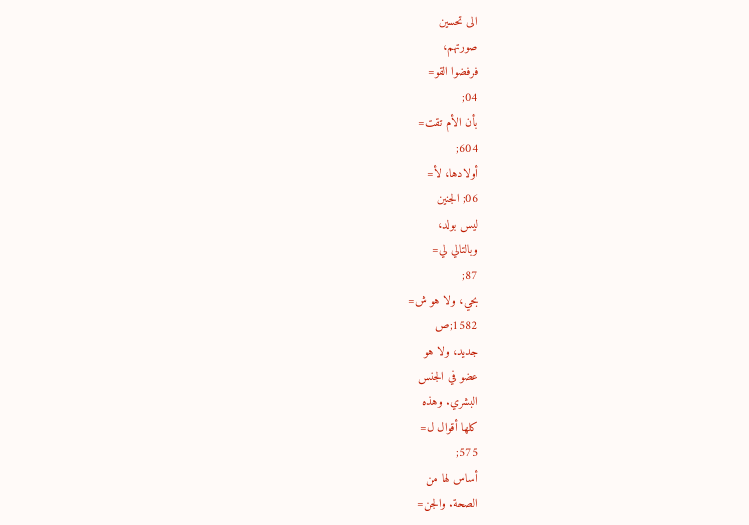الى تحسين
صورتهم،
فرفضوا القو=
04;
بأن الأم تقت=
604;
أولادها، لأ=
06; الجنين
ليس بولد،
وبالتالي لي=
87;
بحي، ولا هو ش=
1582;ص
جديد، ولا هو
عضو في الجنس
البشري. وهذه
كلها أقوال ل=
575;
أساس لها من
الصحة. والجن=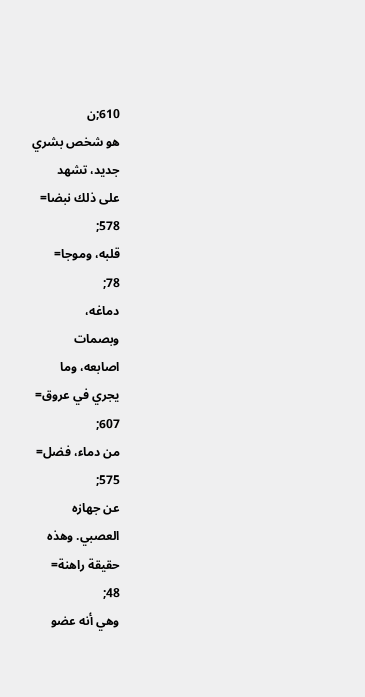610;ن
هو شخص بشري
جديد، تشهد
على ذلك نبضا=
578;
قلبه، وموجا=
78;
دماغه،
وبصمات
اصابعه، وما
يجري في عروق=
607;
من دماء، فضل=
575;
عن جهازه
العصبي. وهذه
حقيقة راهنة=
48;
وهي أنه عضو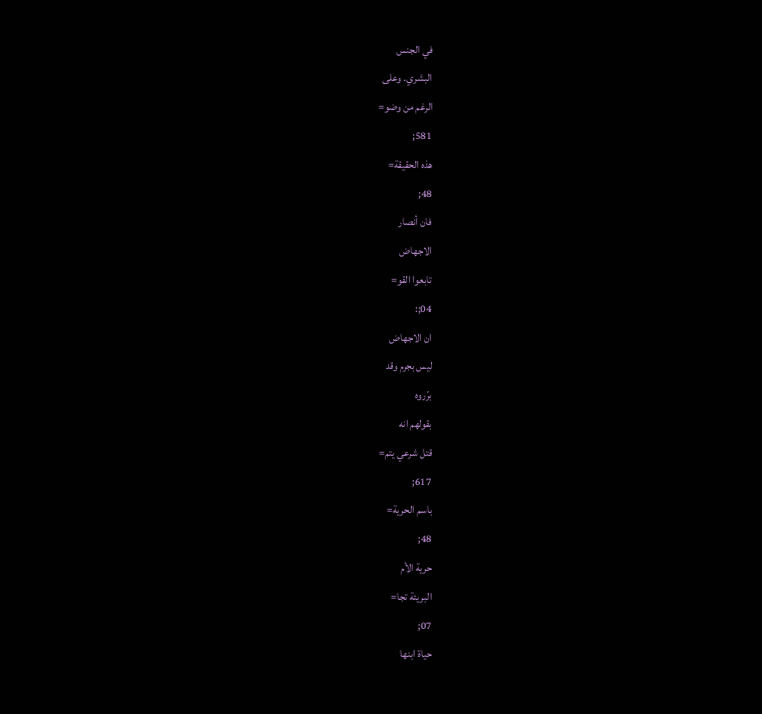في الجنس
البشري. وعلى
الرغم من وضو=
581;
هذه الحقيقة=
48;
فان أنصار
الاجهاض
تابعوا القو=
04;:
ان الاجهاض
ليس بجرم وقد
برّروه
بقولهم انه
قتل شرعي يتم=
617;
باسم الحرية=
48;
حرية الأم
البريئة تجا=
07;
حياة ابنها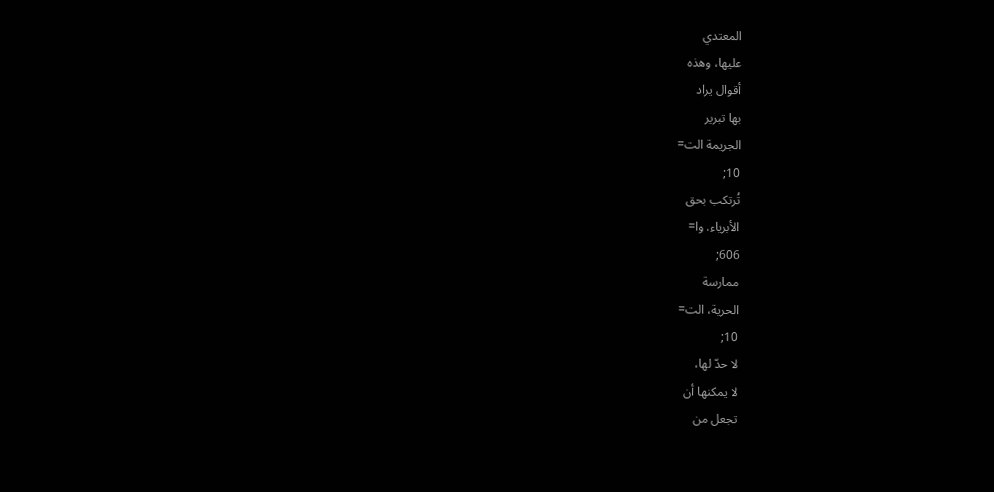المعتدي
عليها، وهذه
أقوال يراد
بها تبرير
الجريمة الت=
10;
تُرتكب بحق
الأبرياء. وا=
606;
ممارسة
الحرية، الت=
10;
لا حدّ لها،
لا يمكنها أن
تجعل من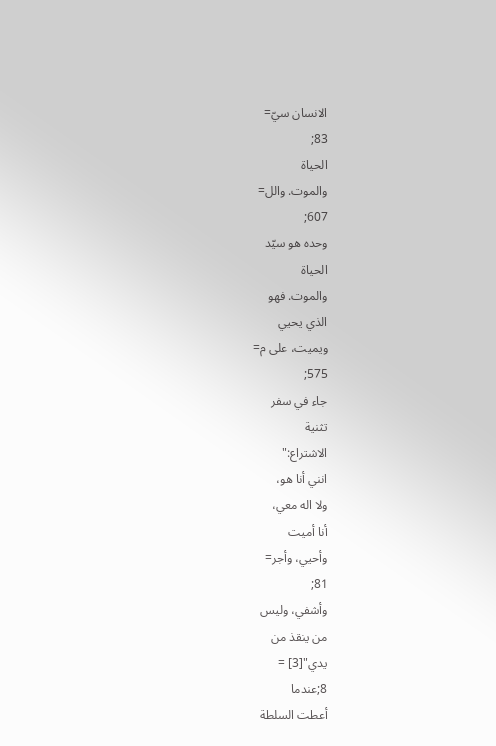الانسان سيّ=
83;
الحياة
والموت. والل=
607;
وحده هو سيّد
الحياة
والموت. فهو
الذي يحيي
ويميت، على م=
575;
جاء في سفر
تثنية
الاشتراع:"
انني أنا هو،
ولا اله معي،
أنا أميت
وأحيي، وأجر=
81;
وأشفي، وليس
من ينقذ من
يدي"[3] =
8;عندما
أعطت السلطة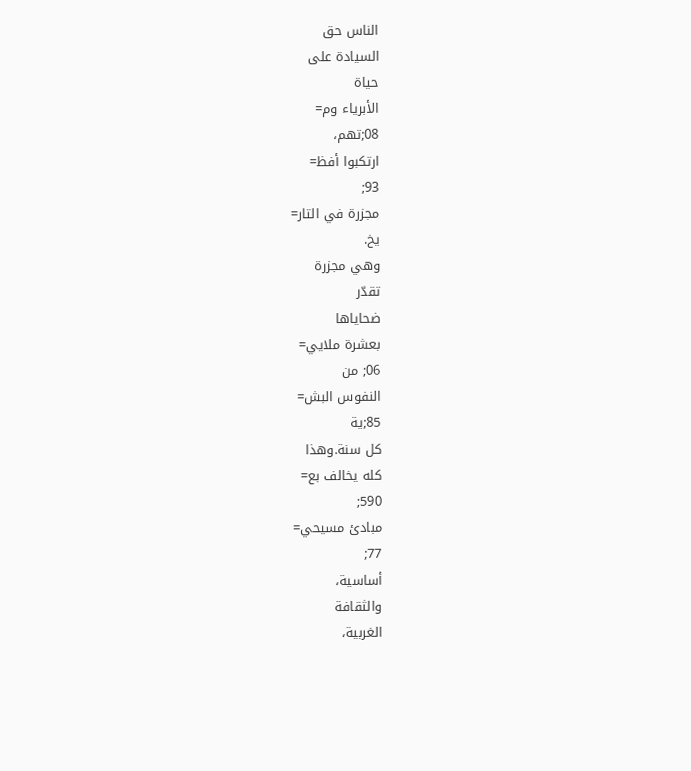الناس حق
السيادة على
حياة
الأبرياء وم=
08;تهم،
ارتكبوا أفظ=
93;
مجزرة في التار=
يخ.
وهي مجزرة
تقدّر
ضحاياها
بعشرة ملايي=
06; من
النفوس البش=
85;ية
كل سنة.وهذا
كله يخالف بع=
590;
مبادئ مسيحي=
77;
أساسية،
والثقافة
الغربية،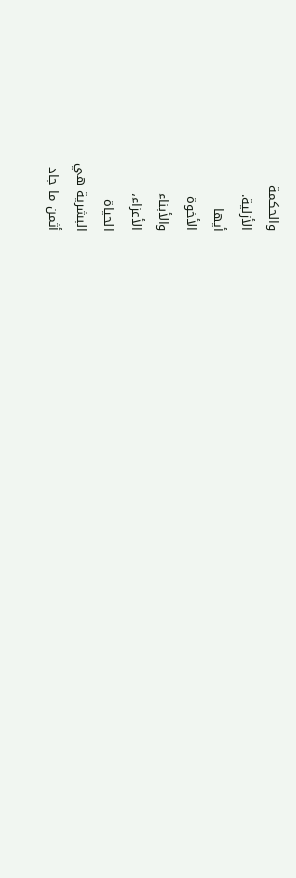والحكمة
الأزلية.
أيها
الأخوة
والأبناء
الأعزاء،
الحياة
البشرية هي
أثمن ما جاد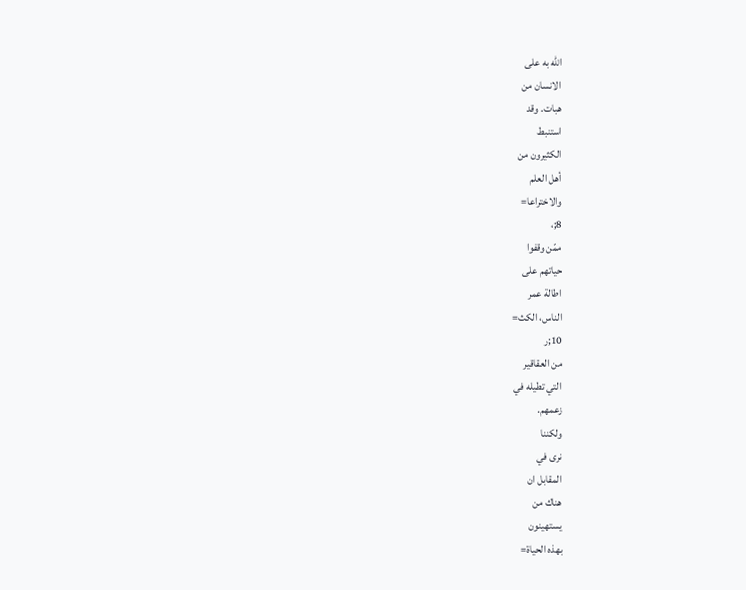الله به على
الانسان من
هبات. وقد
استنبط
الكثيرون من
أهل العلم
والاختراعا=
8;،
ممّن وقفوا
حياتهم على
اطالة عمر
الناس، الكث=
10;ر
من العقاقير
التي تطيله في
زعمهم.
ولكننا
نرى في
المقابل ان
هناك من
يستهينون
بهذه الحياة=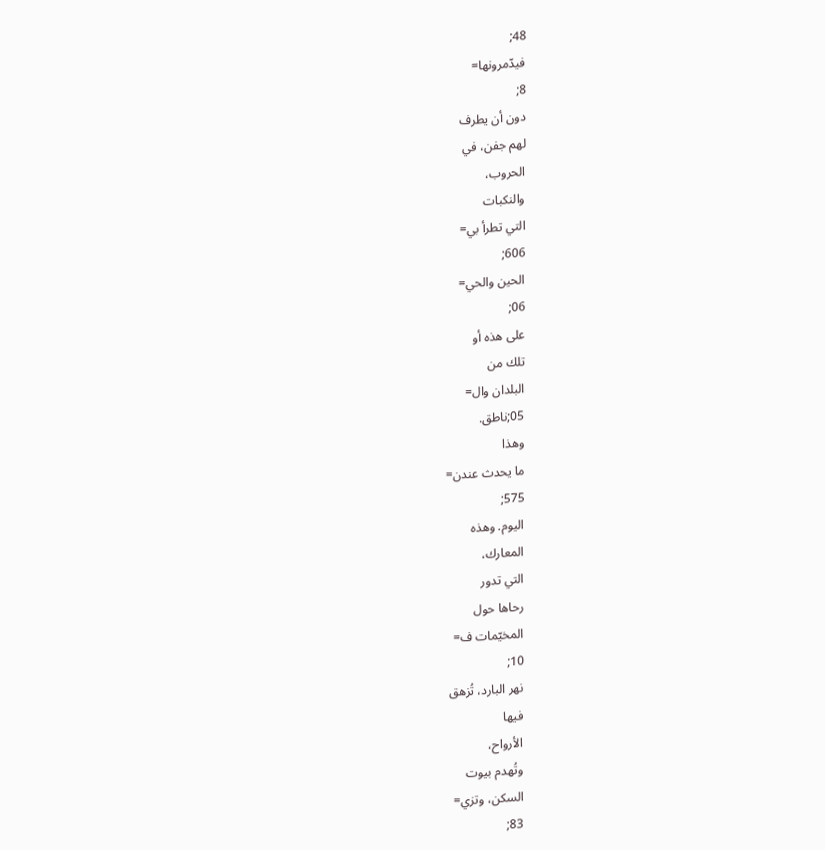48;
فيدّمرونها=
8;
دون أن يطرف
لهم جفن، في
الحروب،
والنكبات
التي تطرأ بي=
606;
الحين والحي=
06;
على هذه أو
تلك من
البلدان وال=
05;ناطق.
وهذا
ما يحدث عندن=
575;
اليوم. وهذه
المعارك،
التي تدور
رحاها حول
المخيّمات ف=
10;
نهر البارد، تُزهق
فيها
الأرواح،
وتُهدم بيوت
السكن، وتزي=
83;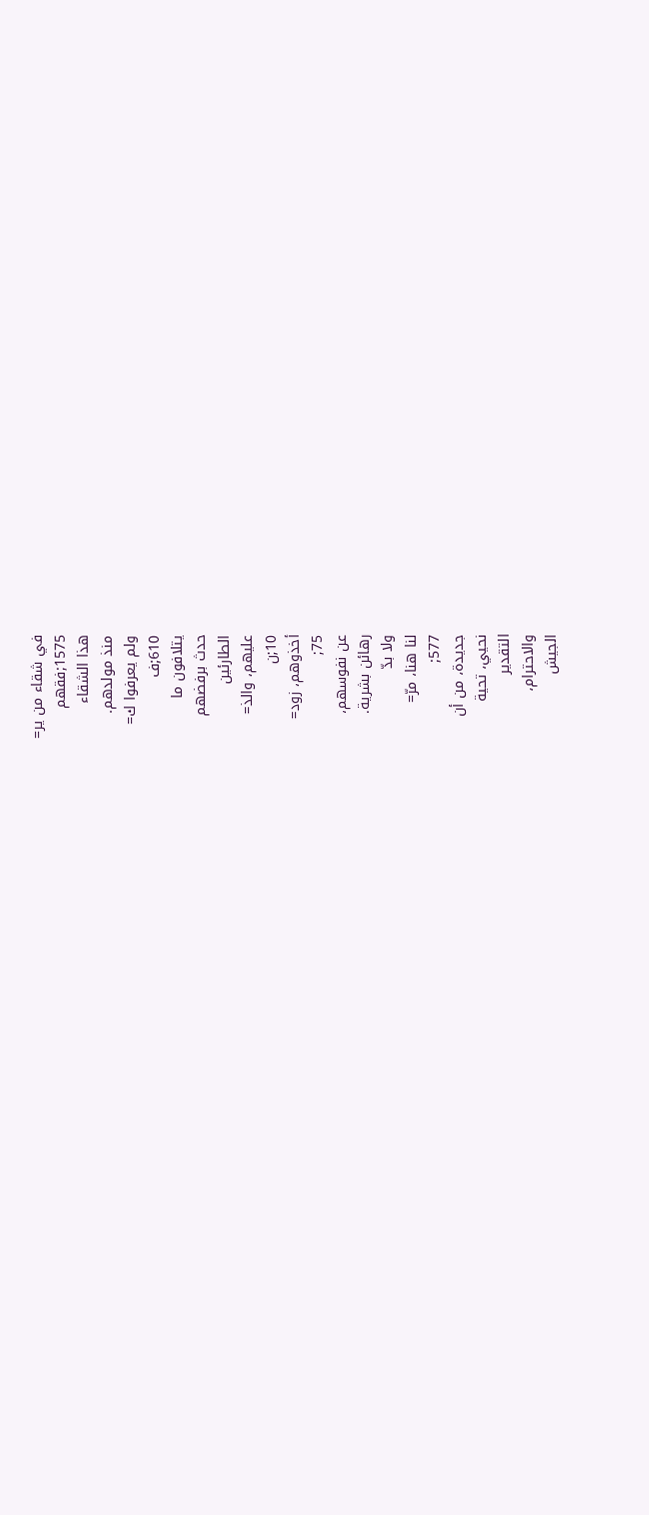في شقاء من ير=
1575;فقهم
هذا الشقاء
منذ مولدهم.
ولم يعرفوا ك=
610;ف
يتلافون ما
حدث برفضهم
الطارئين
عليهم، والذ=
10;ن
أخذوهم، زود=
75;
عن نفوسهم،
رهائن بشرية.
ولا بدّ
لنا هنا، مرّ=
577;
جديدة، من أن
نحيي، تحية
التقدير
والاحترام،
الجيش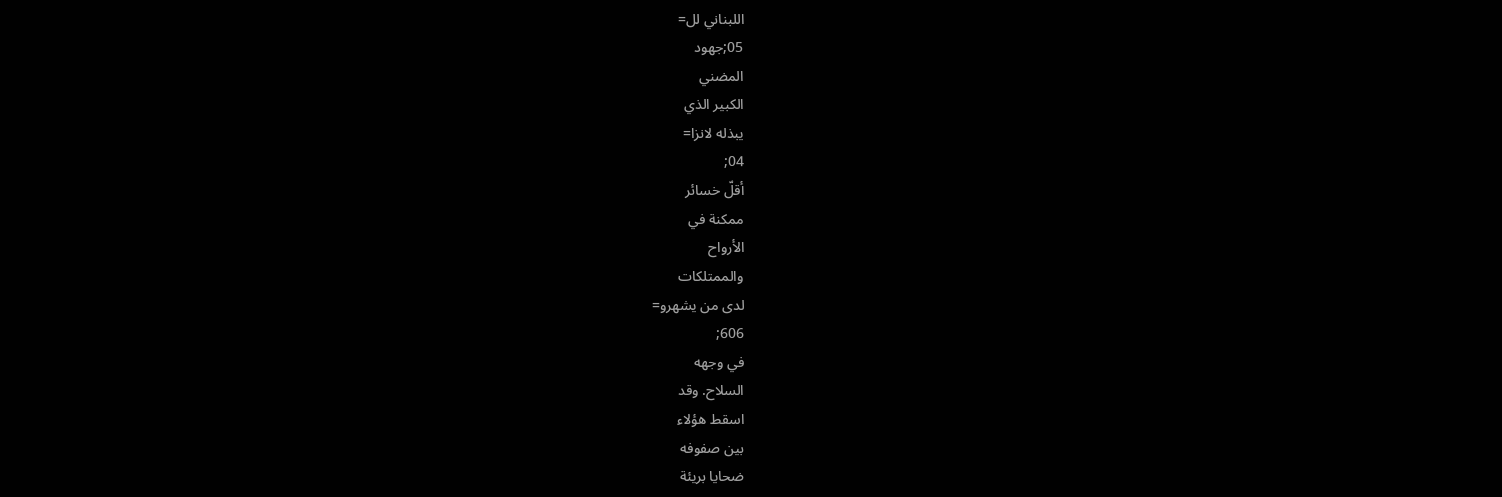اللبناني لل=
05;جهود
المضني
الكبير الذي
يبذله لانزا=
04;
أقلّ خسائر
ممكنة في
الأرواح
والممتلكات
لدى من يشهرو=
606;
في وجهه
السلاح. وقد
اسقط هؤلاء
بين صفوفه
ضحايا بريئة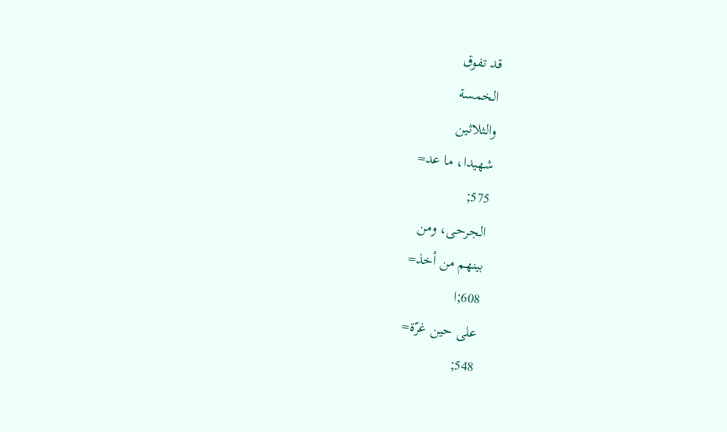قد تفوق
الخمسة
والثلاثين
شهيدا، ما عد=
575;
الجرحى، ومن
بينهم من أخذ=
608;ا
على حين غرّة=
548;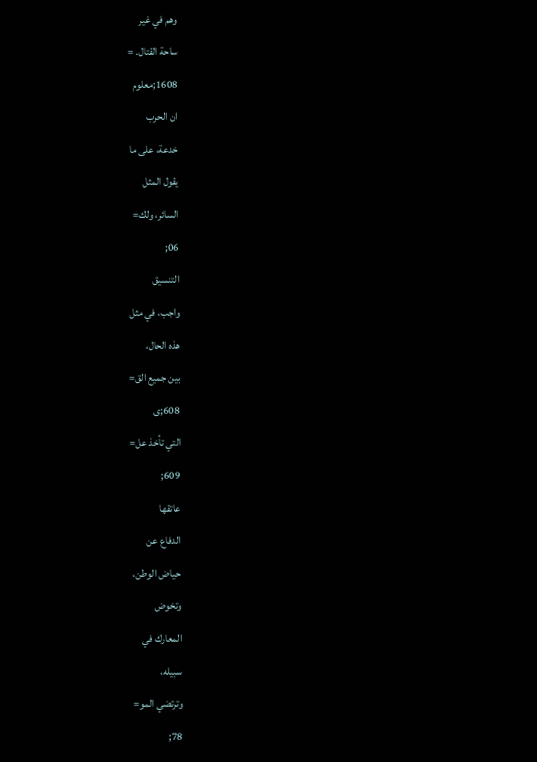وهم في غير
ساحة القتال. =
1608;معلوم
ان الحرب
خدعة، على ما
يقول المثل
السائر، ولك=
06;
التنسيق
واجب، في مثل
هذه الحال،
بين جميع الق=
608;ى
التي تأخذ عل=
609;
عاتقها
الدفاع عن
حياض الوطن،
وتخوض
المعارك في
سبيله،
وترتضي المو=
78;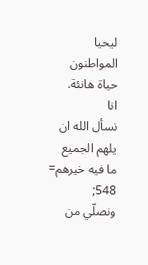ليحيا
المواطنون
حياة هانئة.
انا
نسأل الله ان
يلهم الجميع
ما فيه خيرهم=
548;
ونصلّي من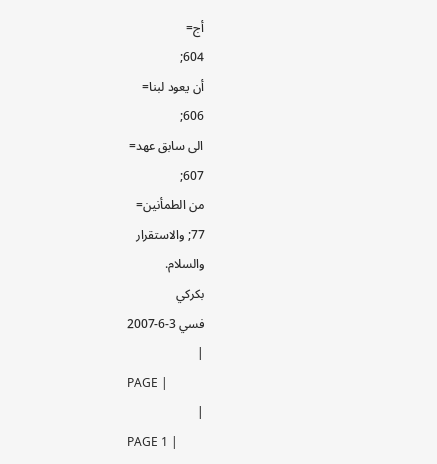أج=
604;
أن يعود لبنا=
606;
الى سابق عهد=
607;
من الطمأنين=
77; والاستقرار
والسلام.
بكركي
فسي 3-6-2007
|
PAGE |
|
PAGE 1 |